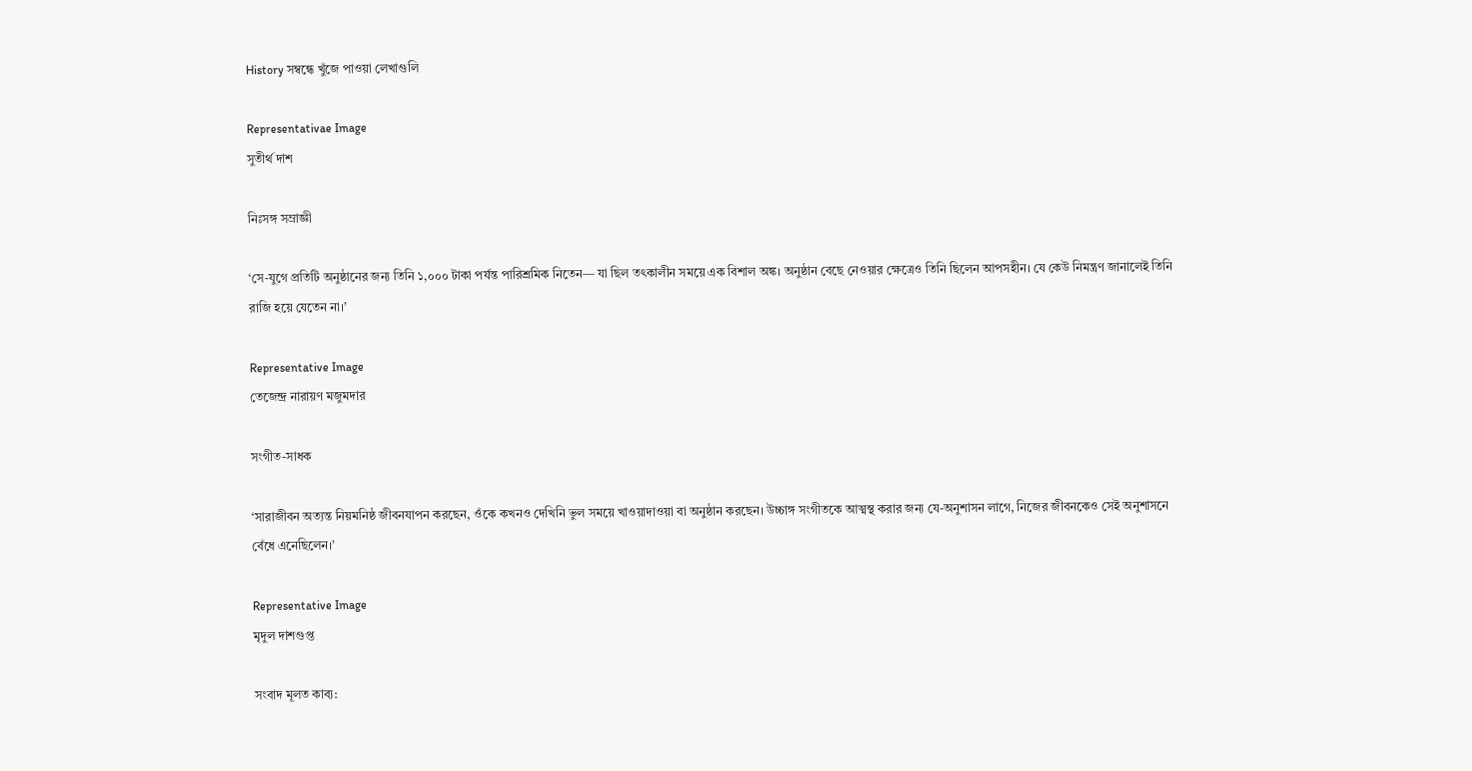History সম্বন্ধে খুঁজে পাওয়া লেখাগুলি

Representativae Image
সুতীর্থ দাশ

নিঃসঙ্গ সম্রাজ্ঞী

‘সে-যুগে প্রতিটি অনুষ্ঠানের জন্য তিনি ১,০০০ টাকা পর্যন্ত পারিশ্রমিক নিতেন— যা ছিল তৎকালীন সময়ে এক বিশাল অঙ্ক। অনুষ্ঠান বেছে নেওয়ার ক্ষেত্রেও তিনি ছিলেন আপসহীন। যে কেউ নিমন্ত্রণ জানালেই তিনি রাজি হয়ে যেতেন না।’

Representative Image
তেজেন্দ্র নারায়ণ মজুমদার

সংগীত-সাধক

‘সারাজীবন অত্যন্ত নিয়মনিষ্ঠ জীবনযাপন করছেন, ওঁকে কখনও দেখিনি ভুল সময়ে খাওয়াদাওয়া বা অনুষ্ঠান করছেন। উচ্চাঙ্গ সংগীতকে আত্মস্থ করার জন্য যে-অনুশাসন লাগে, নিজের জীবনকেও সেই অনুশাসনে বেঁধে এনেছিলেন।’

Representative Image
মৃদুল দাশগুপ্ত

সংবাদ মূলত কাব‍্য: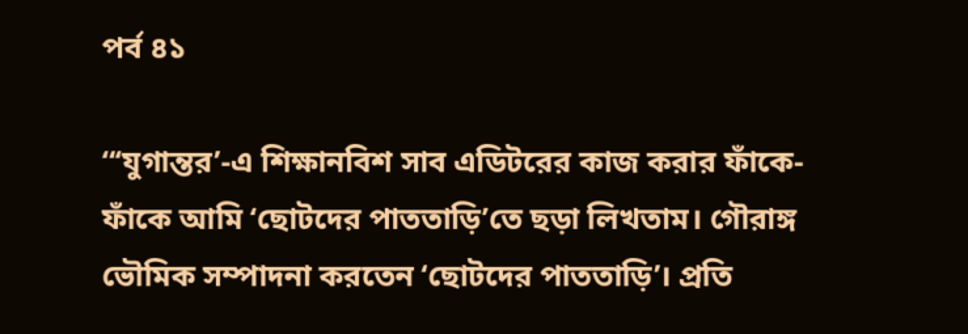পর্ব ৪১

‘‘‘যুগান্তর’-এ শিক্ষানবিশ সাব এডিটরের কাজ করার ফাঁকে-ফাঁকে আমি ‘ছোটদের পাততাড়ি’তে ছড়া লিখতাম। গৌরাঙ্গ ভৌমিক সম্পাদনা করতেন ‘ছোটদের পাততাড়ি’। প্রতি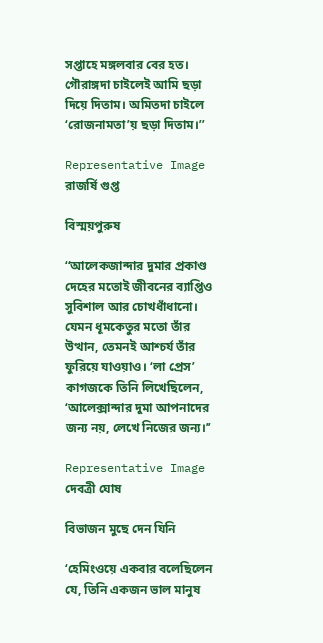সপ্তাহে মঙ্গলবার বের হত। গৌরাঙ্গদা চাইলেই আমি ছড়া দিয়ে দিতাম। অমিতদা চাইলে ‘রোজনামতা’য় ছড়া দিতাম।’’

Representative Image
রাজর্ষি গুপ্ত

বিস্ময়পুরুষ

‘‘আলেকজান্দার দুমার প্রকাণ্ড দেহের মতোই জীবনের ব্যাপ্তিও সুবিশাল আর চোখধাঁধানো। যেমন ধূমকেতুর মতো তাঁর উত্থান, তেমনই আশ্চর্য তাঁর ফুরিয়ে যাওয়াও। ‘লা প্রেস’ কাগজকে তিনি লিখেছিলেন, ‘আলেক্সান্দার দুমা আপনাদের জন্য নয়, লেখে নিজের জন্য।’’

Representative Image
দেবত্রী ঘোষ

বিভাজন মুছে দেন যিনি

‘হেমিংওয়ে একবার বলেছিলেন যে, তিনি একজন ভাল মানুষ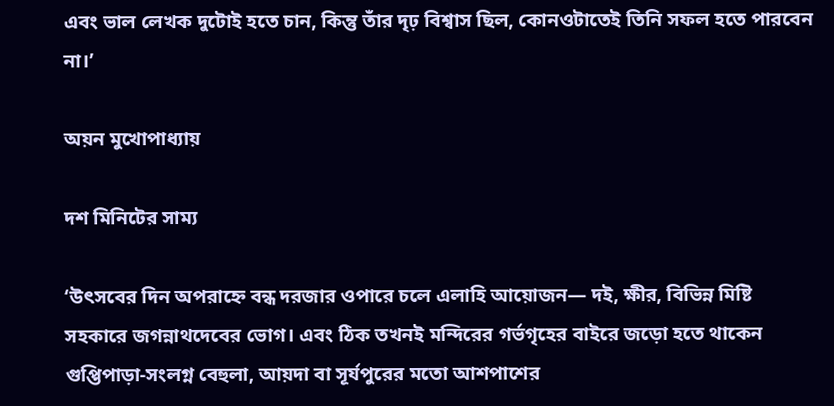এবং ভাল লেখক দুটোই হতে চান, কিন্তু তাঁর দৃঢ় বিশ্বাস ছিল, কোনওটাতেই তিনি সফল হতে পারবেন না।’

অয়ন মুখোপাধ্যায়

দশ মিনিটের সাম্য

‘উৎসবের দিন অপরাহ্নে বন্ধ দরজার ওপারে চলে এলাহি আয়োজন— দই, ক্ষীর, বিভিন্ন মিষ্টি সহকারে জগন্নাথদেবের ভোগ। এবং ঠিক তখনই মন্দিরের গর্ভগৃহের বাইরে জড়ো হতে থাকেন গুপ্তিপাড়া-সংলগ্ন বেহুলা, আয়দা বা সূর্যপুরের মতো আশপাশের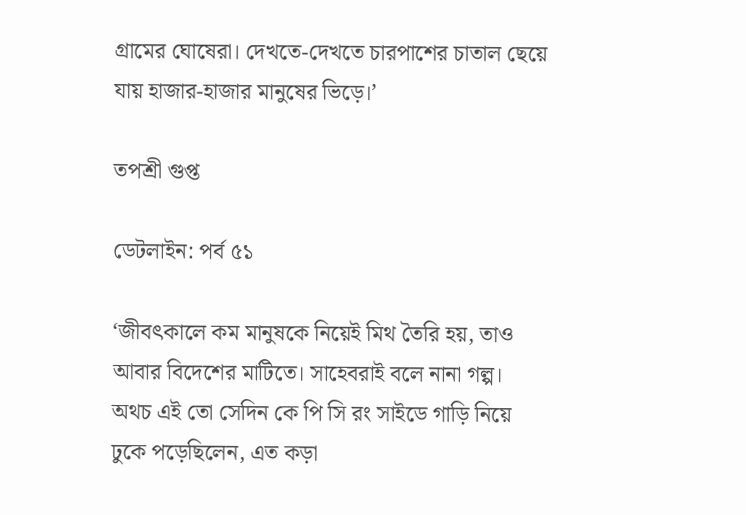গ্রামের ঘোষেরা। দেখতে-দেখতে চারপাশের চাতাল ছেয়ে যায় হাজার-হাজার মানুষের ভিড়ে।’

তপশ্রী গুপ্ত

ডেটলাইন: পর্ব ৫১

‘জীবৎকালে কম মানুষকে নিয়েই মিথ তৈরি হয়, তাও আবার বিদেশের মাটিতে। সাহেবরাই বলে নানা গল্প। অথচ এই তো সেদিন কে পি সি রং সাইডে গাড়ি নিয়ে ঢুকে পড়েছিলেন, এত কড়া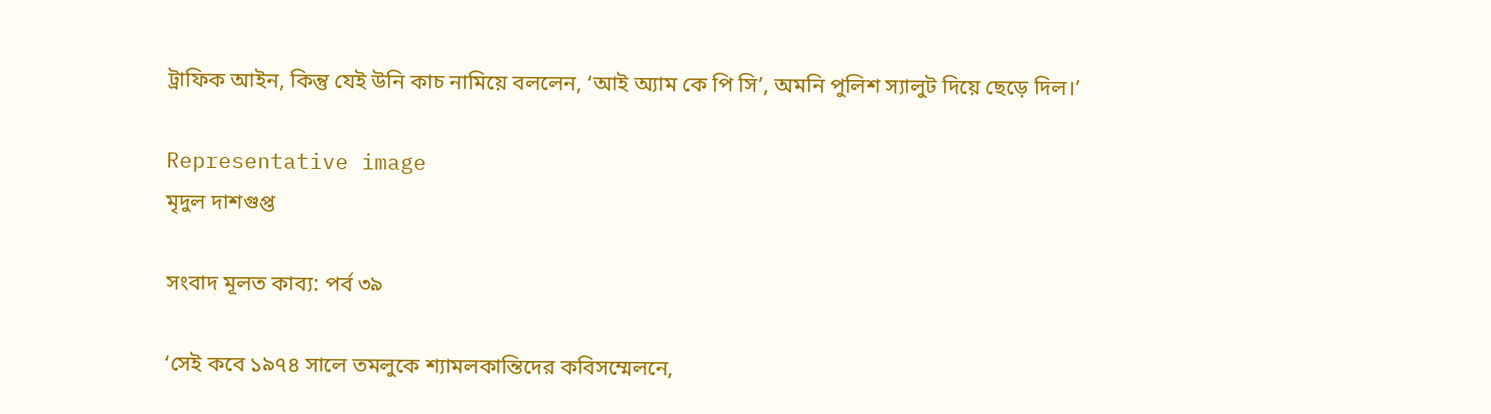ট্রাফিক আইন, কিন্তু যেই উনি কাচ নামিয়ে বললেন, ‘আই অ্যাম কে পি সি’, অমনি পুলিশ স্যালুট দিয়ে ছেড়ে দিল।’

Representative image
মৃদুল দাশগুপ্ত

সংবাদ মূলত কাব‍্য: পর্ব ৩৯

‘সেই কবে ১৯৭৪ সালে তমলুকে শ্যামলকান্তিদের কবিসম্মেলনে,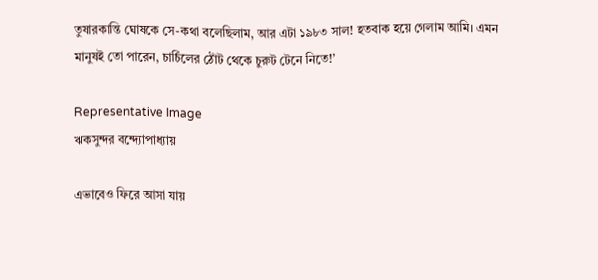তুষারকান্তি ঘোষকে সে-কথা বলেছিলাম, আর এটা ১৯৮৩ সাল! হতবাক হয়ে গেলাম আমি। এমন মানুষই তো পারেন, চার্চিলের ঠোঁট থেকে চুরুট টেনে নিতে!’

Representative Image
ঋকসুন্দর বন্দ্যোপাধ্যায়

এভাবেও ফিরে আসা যায়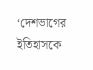‘দেশভাগের ইতিহাসকে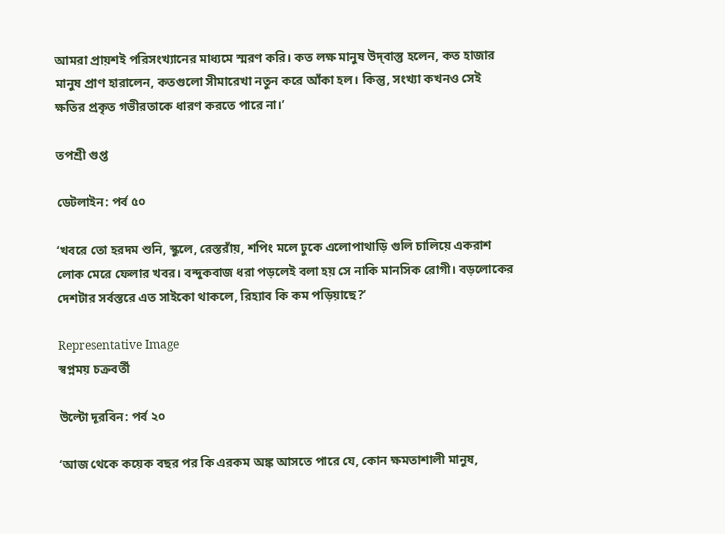আমরা প্রায়শই পরিসংখ্যানের মাধ্যমে স্মরণ করি। কত লক্ষ মানুষ উদ্‌বাস্তু হলেন, কত হাজার মানুষ প্রাণ হারালেন, কতগুলো সীমারেখা নতুন করে আঁকা হল। কিন্তু, সংখ্যা কখনও সেই ক্ষতির প্রকৃত গভীরতাকে ধারণ করতে পারে না।’

তপশ্রী গুপ্ত

ডেটলাইন: পর্ব ৫০

‘খবরে তো হরদম শুনি, স্কুলে, রেস্তরাঁয়, শপিং মলে ঢুকে এলোপাথাড়ি গুলি চালিয়ে একরাশ লোক মেরে ফেলার খবর। বন্দুকবাজ ধরা পড়লেই বলা হয় সে নাকি মানসিক রোগী। বড়লোকের দেশটার সর্বস্তরে এত সাইকো থাকলে, রিহ্যাব কি কম পড়িয়াছে?’

Representative Image
স্বপ্নময় চক্রবর্তী

উল্টো দূরবিন: পর্ব ২০

‘আজ থেকে কয়েক বছর পর কি এরকম অঙ্ক আসতে পারে যে, কোন ক্ষমতাশালী মানুষ,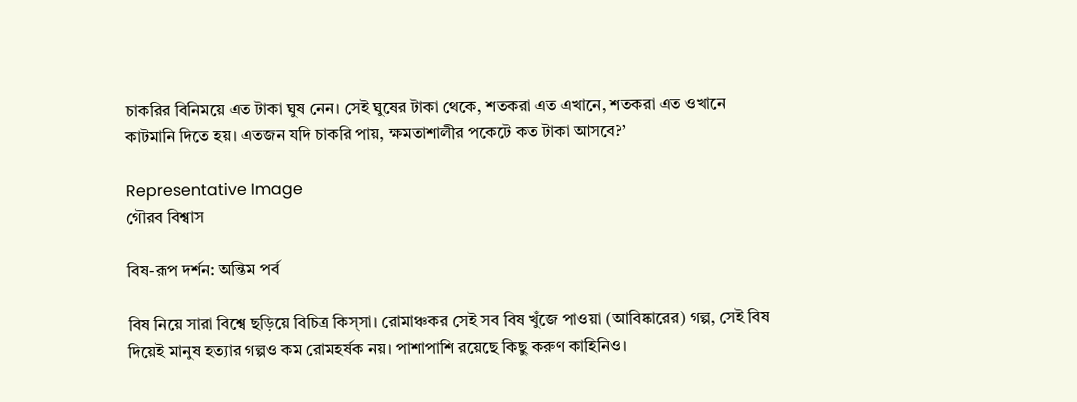চাকরির বিনিময়ে এত টাকা ঘুষ নেন। সেই ঘুষের টাকা থেকে, শতকরা এত এখানে, শতকরা এত ওখানে কাটমানি দিতে হয়। এতজন যদি চাকরি পায়, ক্ষমতাশালীর পকেটে কত টাকা আসবে?’

Representative Image
গৌরব বিশ্বাস

বিষ-রূপ দর্শন: অন্তিম পর্ব

বিষ নিয়ে সারা বিশ্বে ছড়িয়ে বিচিত্র কিস্‌সা। রোমাঞ্চকর সেই সব বিষ খুঁজে পাওয়া (আবিষ্কারের) গল্প, সেই বিষ দিয়েই মানুষ হত্যার গল্পও কম রোমহর্ষক নয়। পাশাপাশি রয়েছে কিছু করুণ কাহিনিও।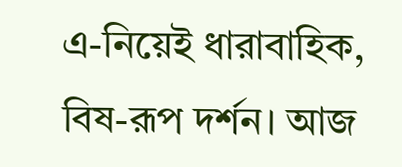এ-নিয়েই ধারাবাহিক, বিষ-রূপ দর্শন। আজ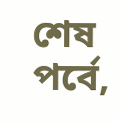শেষ পর্বে,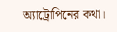অ্যাট্রোপিনের কথা।